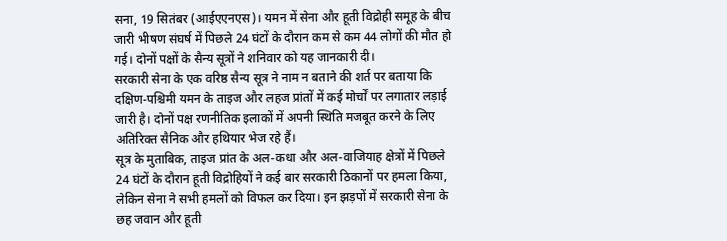सना, 19 सितंबर (आईएएनएस)। यमन में सेना और हूती विद्रोही समूह के बीच जारी भीषण संघर्ष में पिछले 24 घंटों के दौरान कम से कम 44 लोगों की मौत हो गई। दोनों पक्षों के सैन्य सूत्रों ने शनिवार को यह जानकारी दी।
सरकारी सेना के एक वरिष्ठ सैन्य सूत्र ने नाम न बताने की शर्त पर बताया कि दक्षिण-पश्चिमी यमन के ताइज और लहज प्रांतों में कई मोर्चों पर लगातार लड़ाई जारी है। दोनों पक्ष रणनीतिक इलाकों में अपनी स्थिति मजबूत करने के लिए अतिरिक्त सैनिक और हथियार भेज रहे हैं।
सूत्र के मुताबिक, ताइज प्रांत के अल-कधा और अल-वाजियाह क्षेत्रों में पिछले 24 घंटों के दौरान हूती विद्रोहियों ने कई बार सरकारी ठिकानों पर हमला किया, लेकिन सेना ने सभी हमलों को विफल कर दिया। इन झड़पों में सरकारी सेना के छह जवान और हूती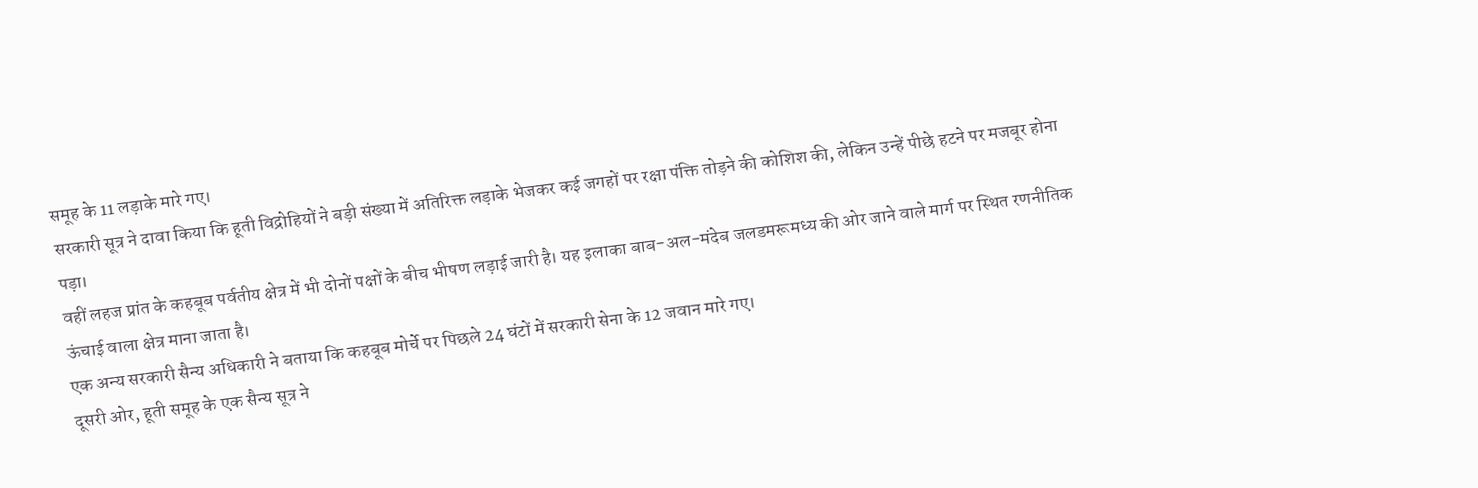समूह के 11 लड़ाके मारे गए।
सरकारी सूत्र ने दावा किया कि हूती विद्रोहियों ने बड़ी संख्या में अतिरिक्त लड़ाके भेजकर कई जगहों पर रक्षा पंक्ति तोड़ने की कोशिश की, लेकिन उन्हें पीछे हटने पर मजबूर होना पड़ा।
वहीं लहज प्रांत के कहबूब पर्वतीय क्षेत्र में भी दोनों पक्षों के बीच भीषण लड़ाई जारी है। यह इलाका बाब-अल-मंदेब जलडमरूमध्य की ओर जाने वाले मार्ग पर स्थित रणनीतिक ऊंचाई वाला क्षेत्र माना जाता है।
एक अन्य सरकारी सैन्य अधिकारी ने बताया कि कहबूब मोर्चे पर पिछले 24 घंटों में सरकारी सेना के 12 जवान मारे गए।
दूसरी ओर, हूती समूह के एक सैन्य सूत्र ने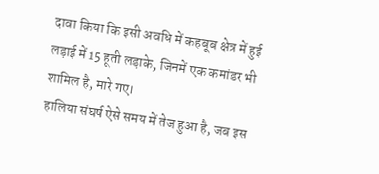दावा किया कि इसी अवधि में कहबूब क्षेत्र में हुई लड़ाई में 15 हूती लड़ाके, जिनमें एक कमांडर भी शामिल है, मारे गए।
हालिया संघर्ष ऐसे समय में तेज हुआ है, जब इस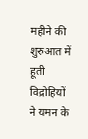महीने की शुरुआत में हूती विद्रोहियों ने यमन के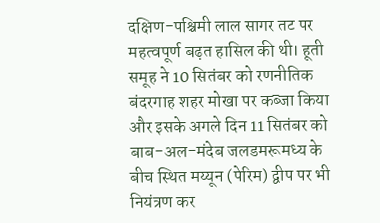दक्षिण-पश्चिमी लाल सागर तट पर महत्वपूर्ण बढ़त हासिल की थी। हूती समूह ने 10 सितंबर को रणनीतिक बंदरगाह शहर मोखा पर कब्जा किया और इसके अगले दिन 11 सितंबर को बाब-अल-मंदेब जलडमरूमध्य के बीच स्थित मय्यून (पेरिम) द्वीप पर भी नियंत्रण कर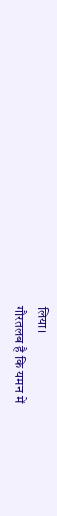लिया।
गौरतलब है कि यमन में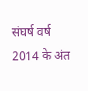संघर्ष वर्ष 2014 के अंत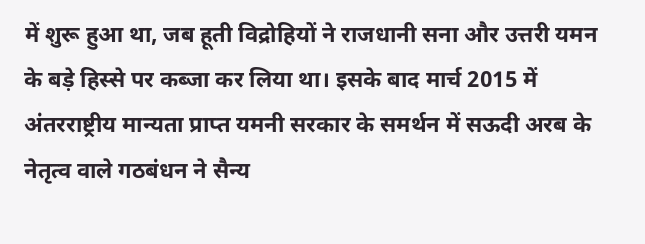में शुरू हुआ था, जब हूती विद्रोहियों ने राजधानी सना और उत्तरी यमन के बड़े हिस्से पर कब्जा कर लिया था। इसके बाद मार्च 2015 में अंतरराष्ट्रीय मान्यता प्राप्त यमनी सरकार के समर्थन में सऊदी अरब के नेतृत्व वाले गठबंधन ने सैन्य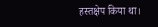हस्तक्षेप किया था।